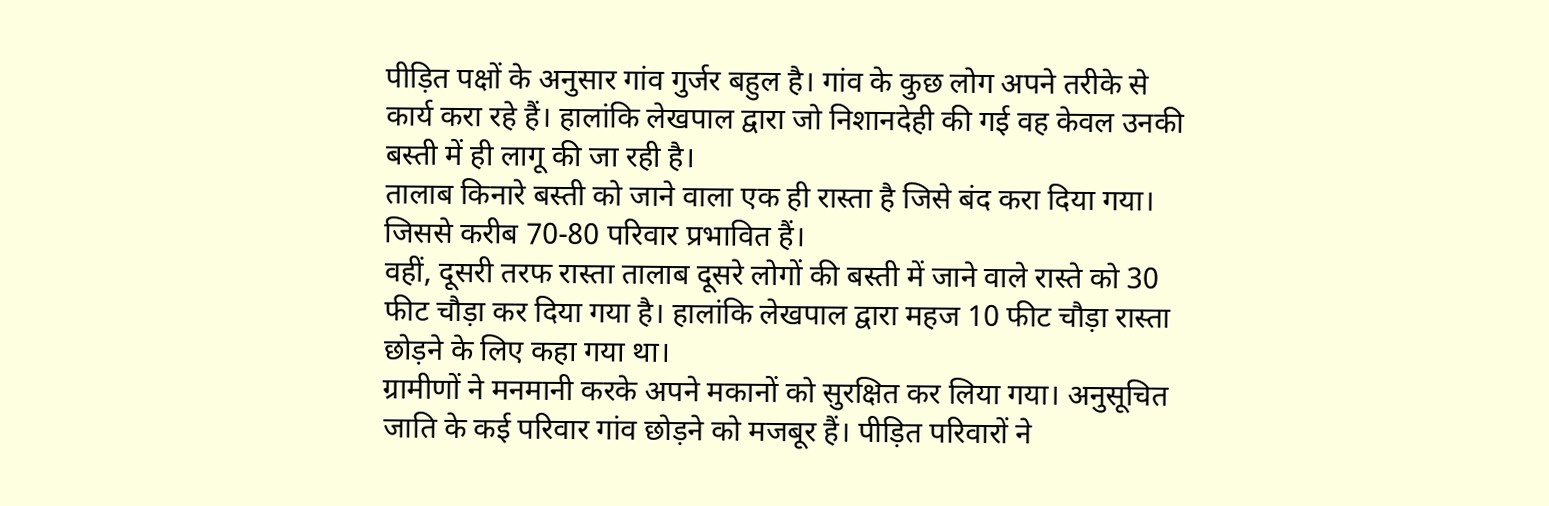पीड़ित पक्षों के अनुसार गांव गुर्जर बहुल है। गांव के कुछ लोग अपने तरीके से कार्य करा रहे हैं। हालांकि लेखपाल द्वारा जो निशानदेही की गई वह केवल उनकी बस्ती में ही लागू की जा रही है।
तालाब किनारे बस्ती को जाने वाला एक ही रास्ता है जिसे बंद करा दिया गया। जिससे करीब 70-80 परिवार प्रभावित हैं।
वहीं, दूसरी तरफ रास्ता तालाब दूसरे लोगों की बस्ती में जाने वाले रास्ते को 30 फीट चौड़ा कर दिया गया है। हालांकि लेखपाल द्वारा महज 10 फीट चौड़ा रास्ता छोड़ने के लिए कहा गया था।
ग्रामीणों ने मनमानी करके अपने मकानों को सुरक्षित कर लिया गया। अनुसूचित जाति के कई परिवार गांव छोड़ने को मजबूर हैं। पीड़ित परिवारों ने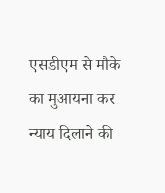एसडीएम से मौके का मुआयना कर न्याय दिलाने की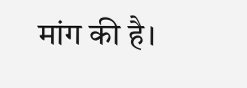मांग की है।